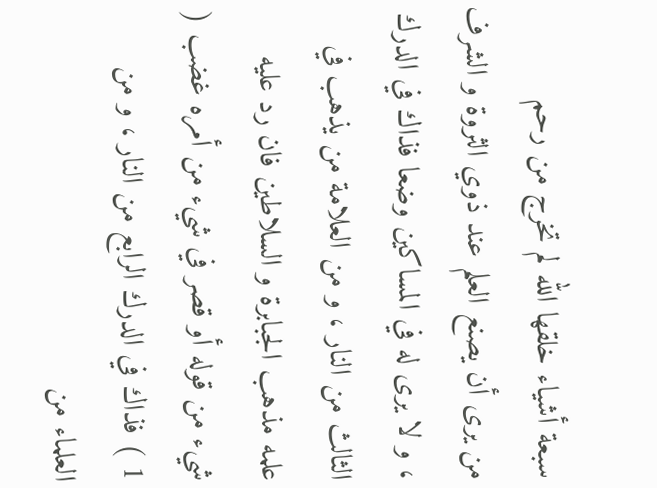سبعة أشياء خلقها الله لم تخرج من رحم
من يرى أن يصنع العلم عند ذوي الثروة و الشرف ، و لا يرى له في المساكين وضعا فذاك في الدرك الثالث من النار ، و من العلامة من يذهب في علمه مذهب الجبابرة و السلاطين فان رد عليه شيء من قوله أو قصر في شيء من أمره غضب ( 1 ) فذاك في الدرك الرابع من النار ، و من العلماء من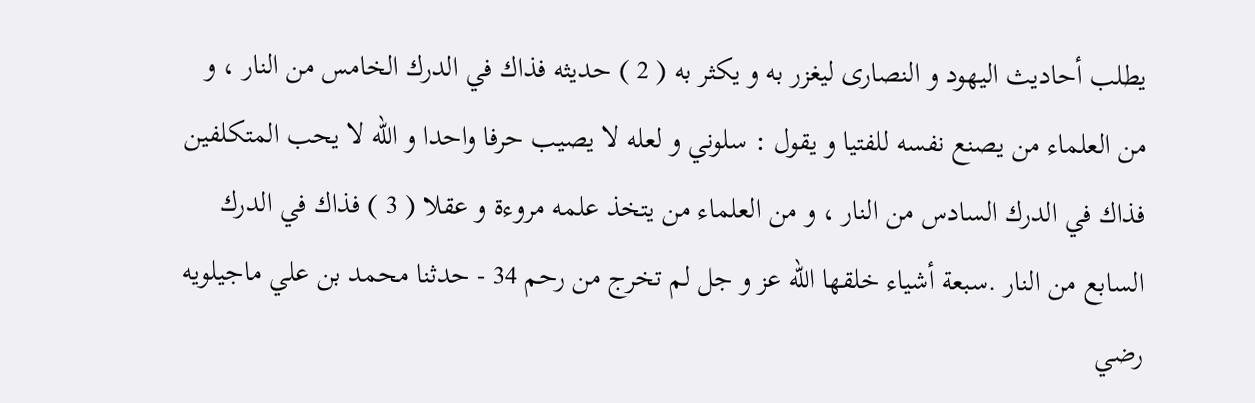يطلب أحاديث اليهود و النصارى ليغزر به و يكثر به ( 2 ) حديثه فذاك في الدرك الخامس من النار ، و من العلماء من يصنع نفسه للفتيا و يقول : سلوني و لعله لا يصيب حرفا واحدا و الله لا يحب المتكلفين فذاك في الدرك السادس من النار ، و من العلماء من يتخذ علمه مروءة و عقلا ( 3 ) فذاك في الدرك السابع من النار .سبعة أشياء خلقها الله عز و جل لم تخرج من رحم 34 - حدثنا محمد بن علي ماجيلويه رضي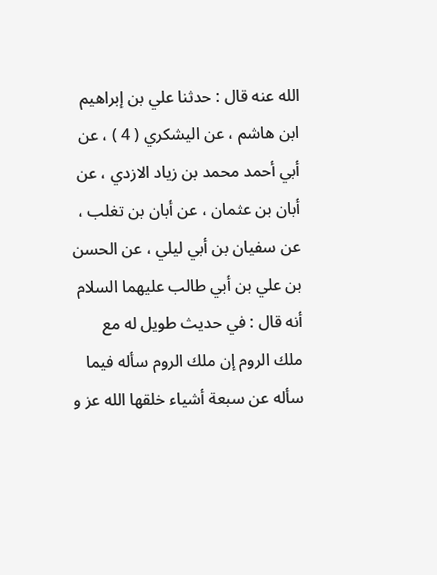الله عنه قال : حدثنا علي بن إبراهيم ابن هاشم ، عن اليشكري ( 4 ) ، عن أبي أحمد محمد بن زياد الازدي ، عن أبان بن عثمان ، عن أبان بن تغلب ، عن سفيان بن أبي ليلي ، عن الحسن بن علي بن أبي طالب عليهما السلام أنه قال : في حديث طويل له مع ملك الروم إن ملك الروم سأله فيما سأله عن سبعة أشياء خلقها الله عز و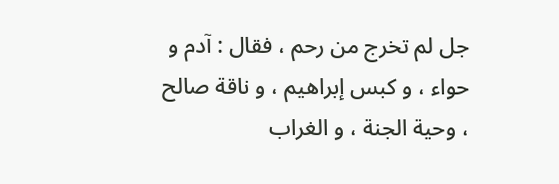جل لم تخرج من رحم ، فقال : آدم و حواء ، و كبس إبراهيم ، و ناقة صالح ، وحية الجنة ، و الغراب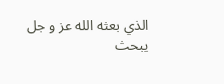الذي بعثه الله عز و جل يبحث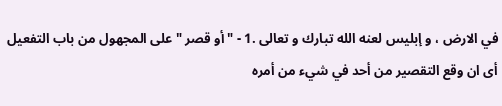في الارض ، و إبليس لعنه الله تبارك و تعالى .1 - " أو قصر " على المجهول من باب التفعيل أى ان وقع التقصير من أحد في شيء من أمره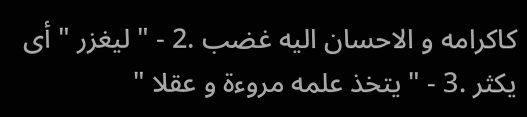كاكرامه و الاحسان اليه غضب .2 - " ليغزر " أى يكثر .3 - " يتخذ علمه مروءة و عقلا "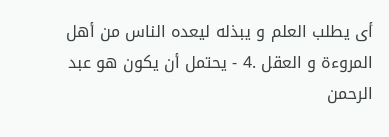أى يطلب العلم و يبذله ليعده الناس من أهل المروءة و العقل .4 - يحتمل أن يكون هو عبد الرحمن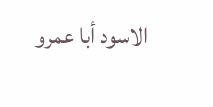الاسود أبا عمرو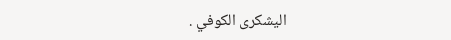اليشكرى الكوفي .